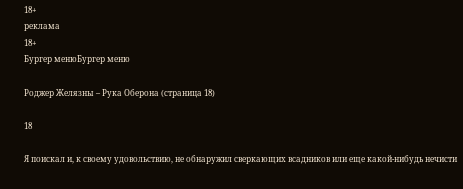18+
реклама
18+
Бургер менюБургер меню

Роджер Желязны – Рука Оберона (страница 18)

18

Я поискал и, к своему удовольствию, не обнаружил сверкающих всадников или еще какой-нибудь нечисти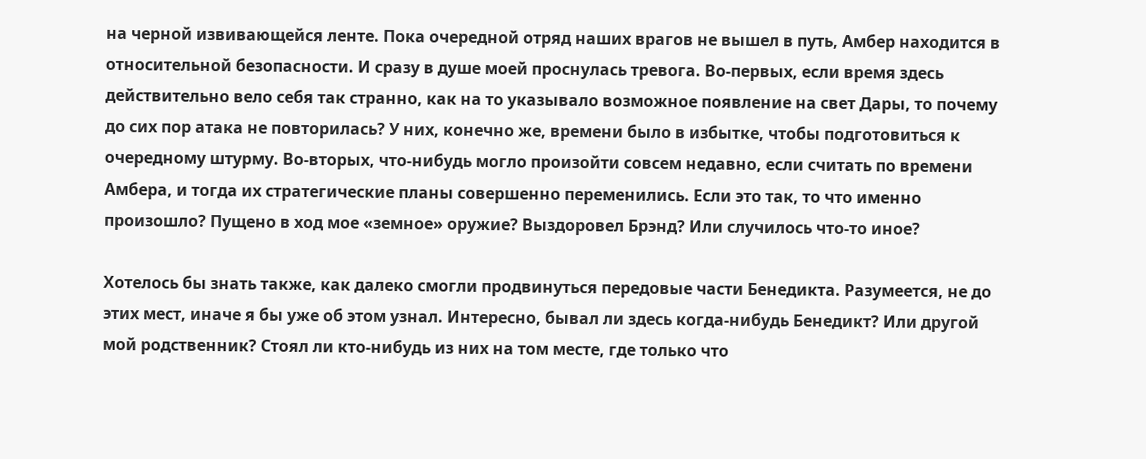на черной извивающейся ленте. Пока очередной отряд наших врагов не вышел в путь, Амбер находится в относительной безопасности. И сразу в душе моей проснулась тревога. Во-первых, если время здесь действительно вело себя так странно, как на то указывало возможное появление на свет Дары, то почему до сих пор атака не повторилась? У них, конечно же, времени было в избытке, чтобы подготовиться к очередному штурму. Во-вторых, что-нибудь могло произойти совсем недавно, если считать по времени Амбера, и тогда их стратегические планы совершенно переменились. Если это так, то что именно произошло? Пущено в ход мое «земное» оружие? Выздоровел Брэнд? Или случилось что-то иное?

Хотелось бы знать также, как далеко смогли продвинуться передовые части Бенедикта. Разумеется, не до этих мест, иначе я бы уже об этом узнал. Интересно, бывал ли здесь когда-нибудь Бенедикт? Или другой мой родственник? Стоял ли кто-нибудь из них на том месте, где только что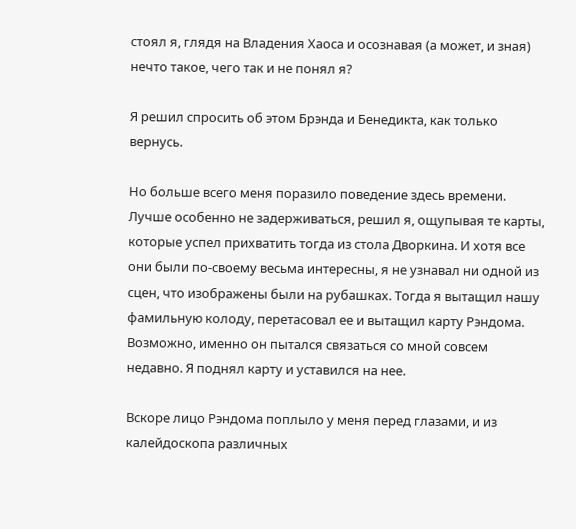стоял я, глядя на Владения Хаоса и осознавая (а может, и зная) нечто такое, чего так и не понял я?

Я решил спросить об этом Брэнда и Бенедикта, как только вернусь.

Но больше всего меня поразило поведение здесь времени. Лучше особенно не задерживаться, решил я, ощупывая те карты, которые успел прихватить тогда из стола Дворкина. И хотя все они были по-своему весьма интересны, я не узнавал ни одной из сцен, что изображены были на рубашках. Тогда я вытащил нашу фамильную колоду, перетасовал ее и вытащил карту Рэндома. Возможно, именно он пытался связаться со мной совсем недавно. Я поднял карту и уставился на нее.

Вскоре лицо Рэндома поплыло у меня перед глазами, и из калейдоскопа различных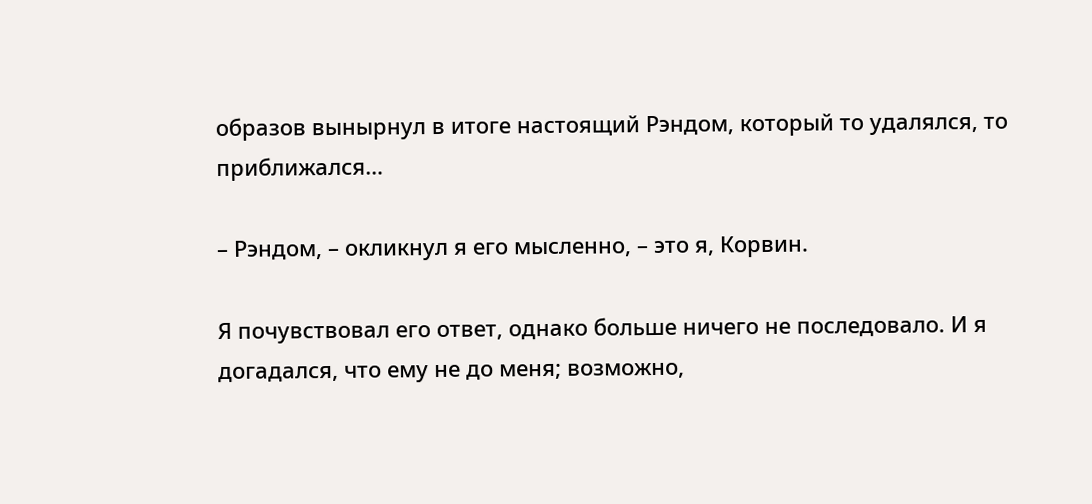образов вынырнул в итоге настоящий Рэндом, который то удалялся, то приближался…

– Рэндом, – окликнул я его мысленно, – это я, Корвин.

Я почувствовал его ответ, однако больше ничего не последовало. И я догадался, что ему не до меня; возможно,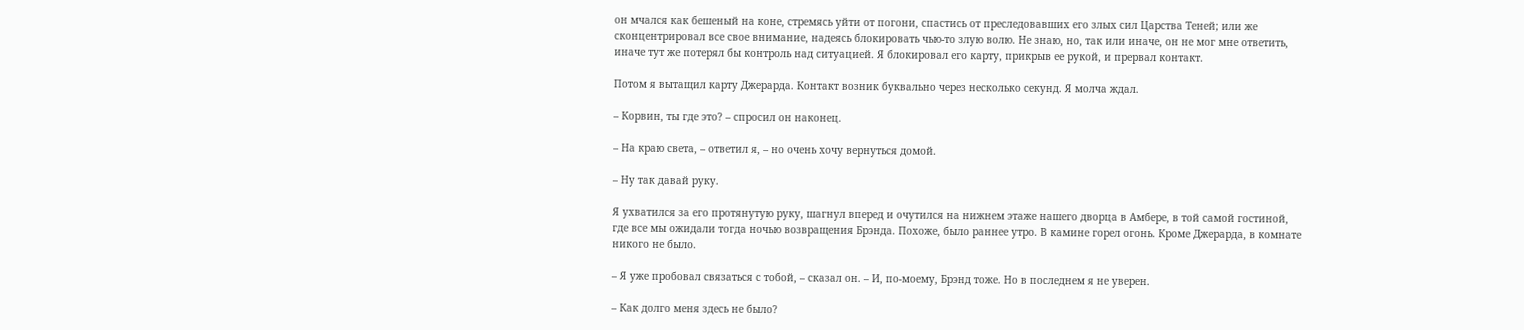он мчался как бешеный на коне, стремясь уйти от погони, спастись от преследовавших его злых сил Царства Теней; или же сконцентрировал все свое внимание, надеясь блокировать чью-то злую волю. Не знаю, но, так или иначе, он не мог мне ответить, иначе тут же потерял бы контроль над ситуацией. Я блокировал его карту, прикрыв ее рукой, и прервал контакт.

Потом я вытащил карту Джерарда. Контакт возник буквально через несколько секунд. Я молча ждал.

– Корвин, ты где это? – спросил он наконец.

– На краю света, – ответил я, – но очень хочу вернуться домой.

– Ну так давай руку.

Я ухватился за его протянутую руку, шагнул вперед и очутился на нижнем этаже нашего дворца в Амбере, в той самой гостиной, где все мы ожидали тогда ночью возвращения Брэнда. Похоже, было раннее утро. В камине горел огонь. Кроме Джерарда, в комнате никого не было.

– Я уже пробовал связаться с тобой, – сказал он. – И, по-моему, Брэнд тоже. Но в последнем я не уверен.

– Как долго меня здесь не было?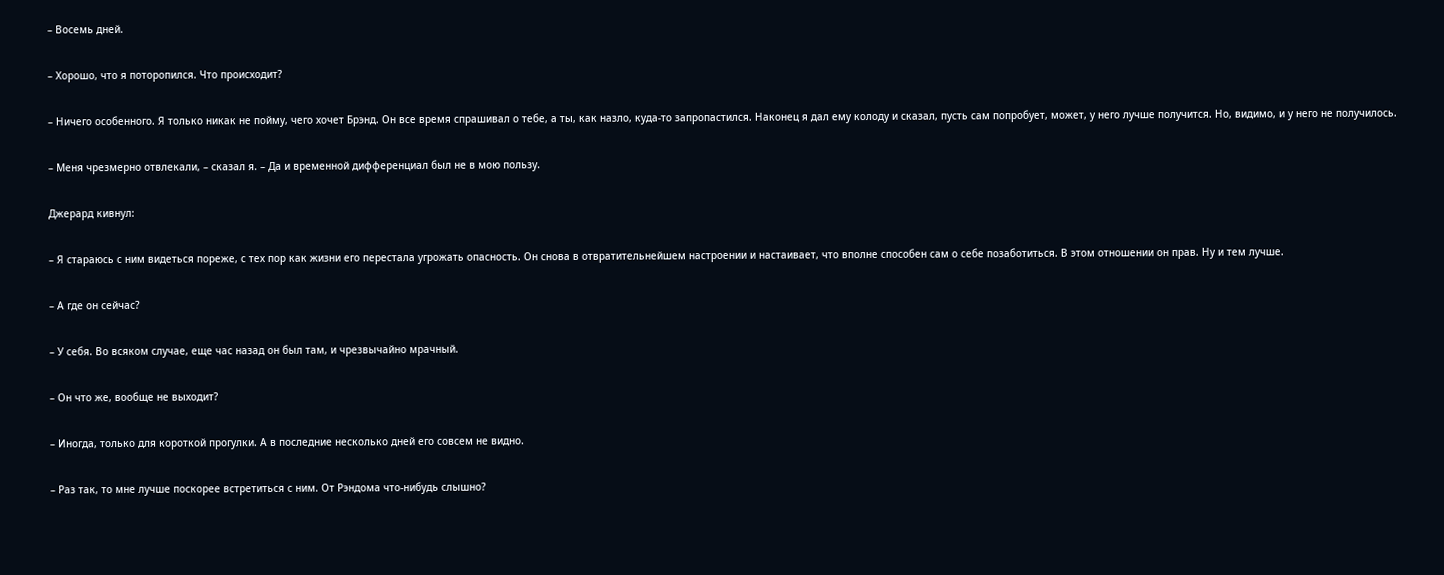– Восемь дней.

– Хорошо, что я поторопился. Что происходит?

– Ничего особенного. Я только никак не пойму, чего хочет Брэнд. Он все время спрашивал о тебе, а ты, как назло, куда-то запропастился. Наконец я дал ему колоду и сказал, пусть сам попробует, может, у него лучше получится. Но, видимо, и у него не получилось.

– Меня чрезмерно отвлекали, – сказал я. – Да и временной дифференциал был не в мою пользу.

Джерард кивнул:

– Я стараюсь с ним видеться пореже, с тех пор как жизни его перестала угрожать опасность. Он снова в отвратительнейшем настроении и настаивает, что вполне способен сам о себе позаботиться. В этом отношении он прав. Ну и тем лучше.

– А где он сейчас?

– У себя. Во всяком случае, еще час назад он был там, и чрезвычайно мрачный.

– Он что же, вообще не выходит?

– Иногда, только для короткой прогулки. А в последние несколько дней его совсем не видно.

– Раз так, то мне лучше поскорее встретиться с ним. От Рэндома что-нибудь слышно?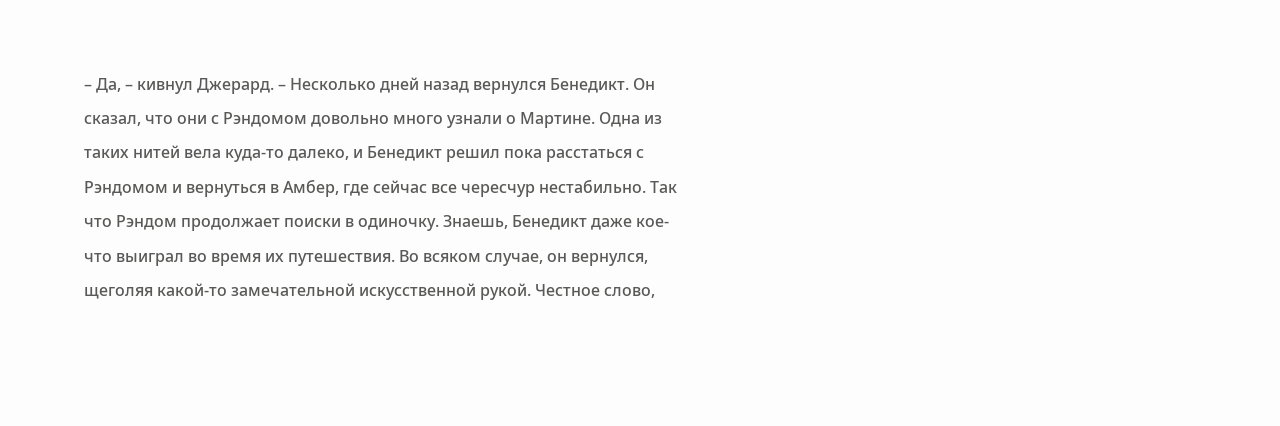– Да, – кивнул Джерард. – Несколько дней назад вернулся Бенедикт. Он сказал, что они с Рэндомом довольно много узнали о Мартине. Одна из таких нитей вела куда-то далеко, и Бенедикт решил пока расстаться с Рэндомом и вернуться в Амбер, где сейчас все чересчур нестабильно. Так что Рэндом продолжает поиски в одиночку. Знаешь, Бенедикт даже кое-что выиграл во время их путешествия. Во всяком случае, он вернулся, щеголяя какой-то замечательной искусственной рукой. Честное слово,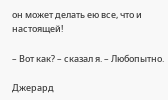он может делать ею все, что и настоящей!

– Вот как? – сказал я. – Любопытно.

Джерард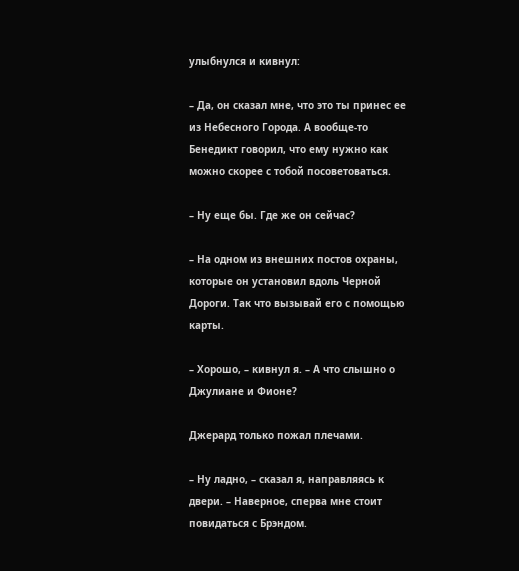улыбнулся и кивнул:

– Да, он сказал мне, что это ты принес ее из Небесного Города. А вообще-то Бенедикт говорил, что ему нужно как можно скорее с тобой посоветоваться.

– Ну еще бы. Где же он сейчас?

– На одном из внешних постов охраны, которые он установил вдоль Черной Дороги. Так что вызывай его с помощью карты.

– Хорошо, – кивнул я. – А что слышно о Джулиане и Фионе?

Джерард только пожал плечами.

– Ну ладно, – сказал я, направляясь к двери. – Наверное, сперва мне стоит повидаться с Брэндом.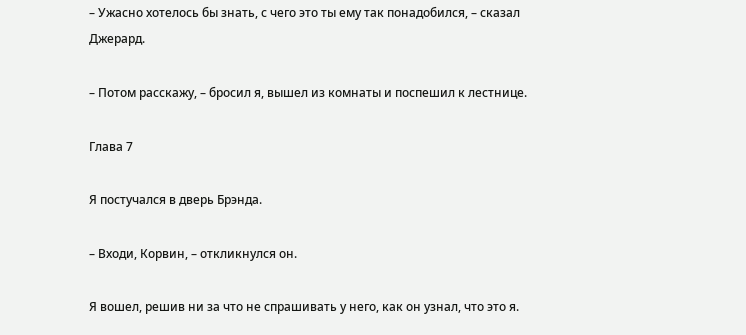– Ужасно хотелось бы знать, с чего это ты ему так понадобился, – сказал Джерард.

– Потом расскажу, – бросил я, вышел из комнаты и поспешил к лестнице.

Глава 7

Я постучался в дверь Брэнда.

– Входи, Корвин, – откликнулся он.

Я вошел, решив ни за что не спрашивать у него, как он узнал, что это я.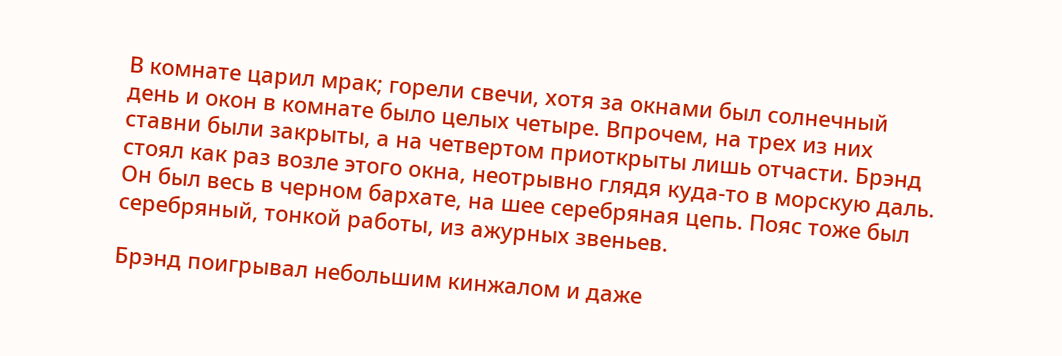В комнате царил мрак; горели свечи, хотя за окнами был солнечный день и окон в комнате было целых четыре. Впрочем, на трех из них ставни были закрыты, а на четвертом приоткрыты лишь отчасти. Брэнд стоял как раз возле этого окна, неотрывно глядя куда-то в морскую даль. Он был весь в черном бархате, на шее серебряная цепь. Пояс тоже был серебряный, тонкой работы, из ажурных звеньев.

Брэнд поигрывал небольшим кинжалом и даже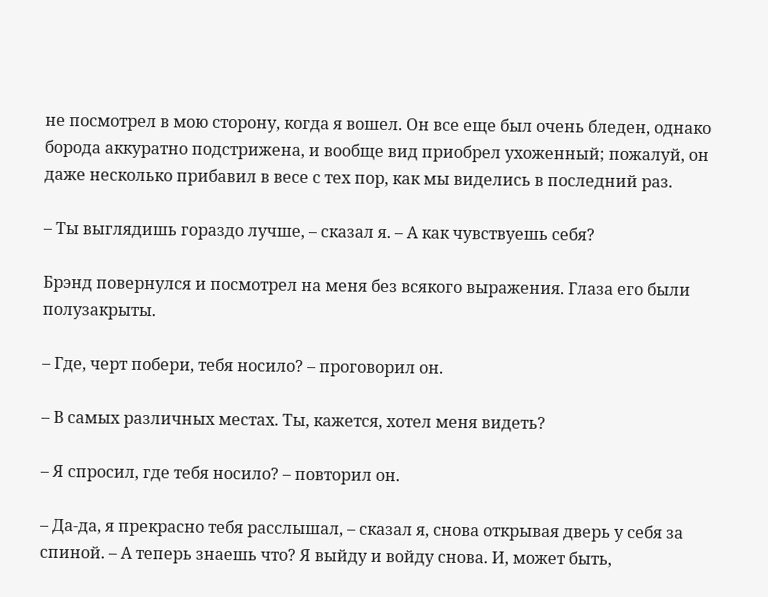не посмотрел в мою сторону, когда я вошел. Он все еще был очень бледен, однако борода аккуратно подстрижена, и вообще вид приобрел ухоженный; пожалуй, он даже несколько прибавил в весе с тех пор, как мы виделись в последний раз.

– Ты выглядишь гораздо лучше, – сказал я. – А как чувствуешь себя?

Брэнд повернулся и посмотрел на меня без всякого выражения. Глаза его были полузакрыты.

– Где, черт побери, тебя носило? – проговорил он.

– В самых различных местах. Ты, кажется, хотел меня видеть?

– Я спросил, где тебя носило? – повторил он.

– Да-да, я прекрасно тебя расслышал, – сказал я, снова открывая дверь у себя за спиной. – А теперь знаешь что? Я выйду и войду снова. И, может быть,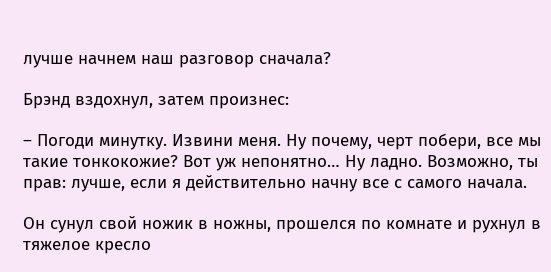лучше начнем наш разговор сначала?

Брэнд вздохнул, затем произнес:

– Погоди минутку. Извини меня. Ну почему, черт побери, все мы такие тонкокожие? Вот уж непонятно… Ну ладно. Возможно, ты прав: лучше, если я действительно начну все с самого начала.

Он сунул свой ножик в ножны, прошелся по комнате и рухнул в тяжелое кресло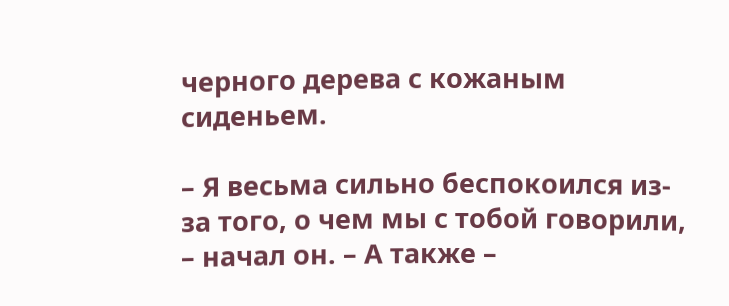черного дерева с кожаным сиденьем.

– Я весьма сильно беспокоился из-за того, о чем мы с тобой говорили, – начал он. – А также –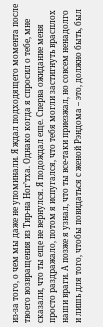из-за того, о чем мы даже не упоминали. Я ждал подходящего момента после твоего возвращения из Тир-на Ног’тха. Однако когда я спросил о тебе, мне сказали, что ты еще не вернулся. Я подождал еще. Сперва ожидание меня просто раздражало, потом я испугался, что тебя могли застигнуть врасплох наши враги. А позже я узнал, что ты все-таки приезжал, но совсем ненадолго и лишь для того, чтобы повидаться с женой Рэндома – это, должно быть, был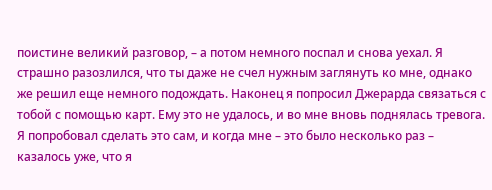поистине великий разговор, – а потом немного поспал и снова уехал. Я страшно разозлился, что ты даже не счел нужным заглянуть ко мне, однако же решил еще немного подождать. Наконец я попросил Джерарда связаться с тобой с помощью карт. Ему это не удалось, и во мне вновь поднялась тревога. Я попробовал сделать это сам, и когда мне – это было несколько раз – казалось уже, что я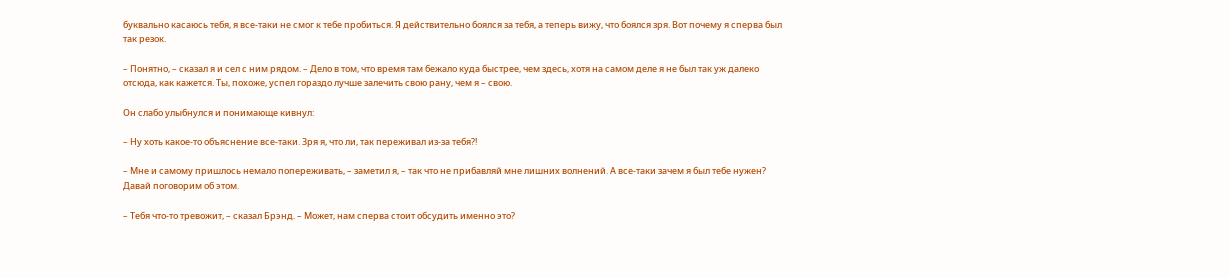буквально касаюсь тебя, я все-таки не смог к тебе пробиться. Я действительно боялся за тебя, а теперь вижу, что боялся зря. Вот почему я сперва был так резок.

– Понятно, – сказал я и сел с ним рядом. – Дело в том, что время там бежало куда быстрее, чем здесь, хотя на самом деле я не был так уж далеко отсюда, как кажется. Ты, похоже, успел гораздо лучше залечить свою рану, чем я – свою.

Он слабо улыбнулся и понимающе кивнул:

– Ну хоть какое-то объяснение все-таки. Зря я, что ли, так переживал из-за тебя?!

– Мне и самому пришлось немало попереживать, – заметил я, – так что не прибавляй мне лишних волнений. А все-таки зачем я был тебе нужен? Давай поговорим об этом.

– Тебя что-то тревожит, – сказал Брэнд. – Может, нам сперва стоит обсудить именно это?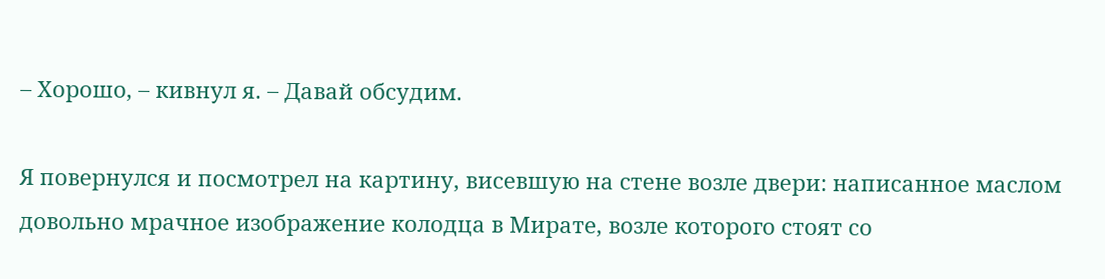– Хорошо, – кивнул я. – Давай обсудим.

Я повернулся и посмотрел на картину, висевшую на стене возле двери: написанное маслом довольно мрачное изображение колодца в Мирате, возле которого стоят со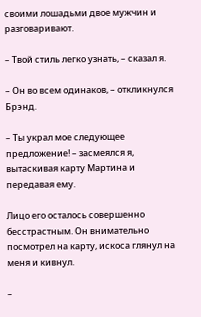своими лошадьми двое мужчин и разговаривают.

– Твой стиль легко узнать, – сказал я.

– Он во всем одинаков, – откликнулся Брэнд.

– Ты украл мое следующее предложение! – засмеялся я, вытаскивая карту Мартина и передавая ему.

Лицо его осталось совершенно бесстрастным. Он внимательно посмотрел на карту, искоса глянул на меня и кивнул.

–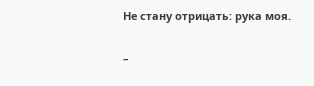Не стану отрицать: рука моя.

–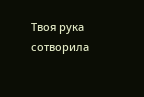Твоя рука сотворила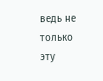ведь не только эту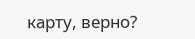карту, верно?